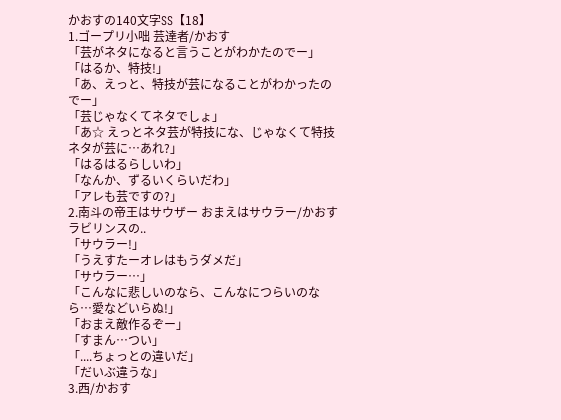かおすの140文字SS【18】
1.ゴープリ小咄 芸達者/かおす
「芸がネタになると言うことがわかたのでー」
「はるか、特技!」
「あ、えっと、特技が芸になることがわかったのでー」
「芸じゃなくてネタでしょ」
「あ☆ えっとネタ芸が特技にな、じゃなくて特技ネタが芸に…あれ?」
「はるはるらしいわ」
「なんか、ずるいくらいだわ」
「アレも芸ですの?」
2.南斗の帝王はサウザー おまえはサウラー/かおす
ラビリンスの..
「サウラー!」
「うえすたーオレはもうダメだ」
「サウラー…」
「こんなに悲しいのなら、こんなにつらいのなら…愛などいらぬ!」
「おまえ敵作るぞー」
「すまん…つい」
「....ちょっとの違いだ」
「だいぶ違うな」
3.西/かおす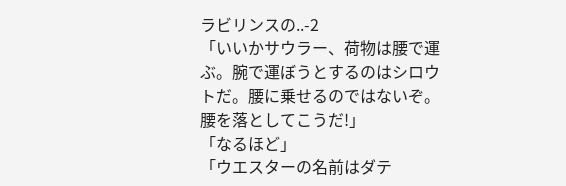ラビリンスの..-2
「いいかサウラー、荷物は腰で運ぶ。腕で運ぼうとするのはシロウトだ。腰に乗せるのではないぞ。腰を落としてこうだ!」
「なるほど」
「ウエスターの名前はダテ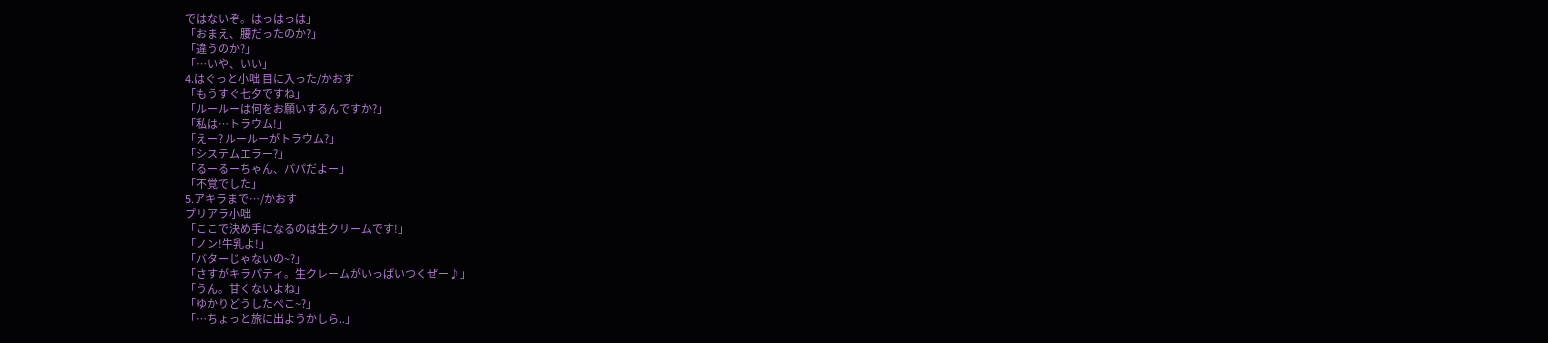ではないぞ。はっはっは」
「おまえ、腰だったのか?」
「違うのか?」
「…いや、いい」
4.はぐっと小咄 目に入った/かおす
「もうすぐ七夕ですね」
「ルールーは何をお願いするんですか?」
「私は…トラウム!」
「えー? ルールーがトラウム?」
「システムエラー?」
「るーるーちゃん、パパだよー」
「不覚でした」
5.アキラまで…/かおす
プリアラ小咄
「ここで決め手になるのは生クリームです!」
「ノン!牛乳よ!」
「バターじゃないの~?」
「さすがキラパティ。生クレームがいっぱいつくぜー♪」
「うん。甘くないよね」
「ゆかりどうしたぺこ~?」
「…ちょっと旅に出ようかしら..」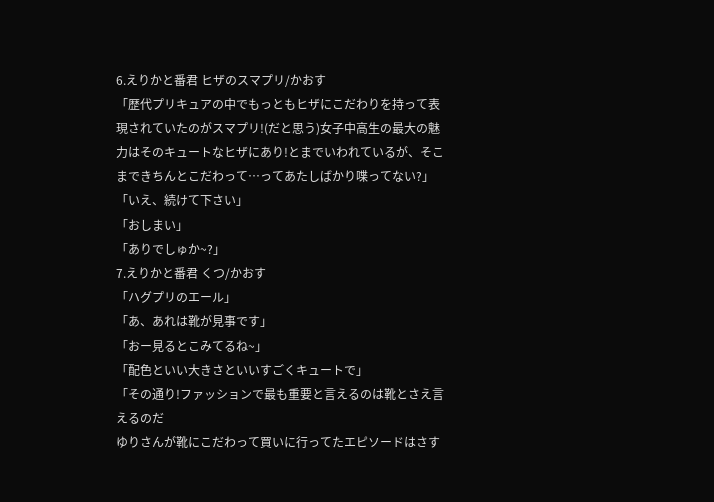6.えりかと番君 ヒザのスマプリ/かおす
「歴代プリキュアの中でもっともヒザにこだわりを持って表現されていたのがスマプリ!(だと思う)女子中高生の最大の魅力はそのキュートなヒザにあり!とまでいわれているが、そこまできちんとこだわって…ってあたしばかり喋ってない?」
「いえ、続けて下さい」
「おしまい」
「ありでしゅか~?」
7.えりかと番君 くつ/かおす
「ハグプリのエール」
「あ、あれは靴が見事です」
「おー見るとこみてるね~」
「配色といい大きさといいすごくキュートで」
「その通り!ファッションで最も重要と言えるのは靴とさえ言えるのだ
ゆりさんが靴にこだわって買いに行ってたエピソードはさす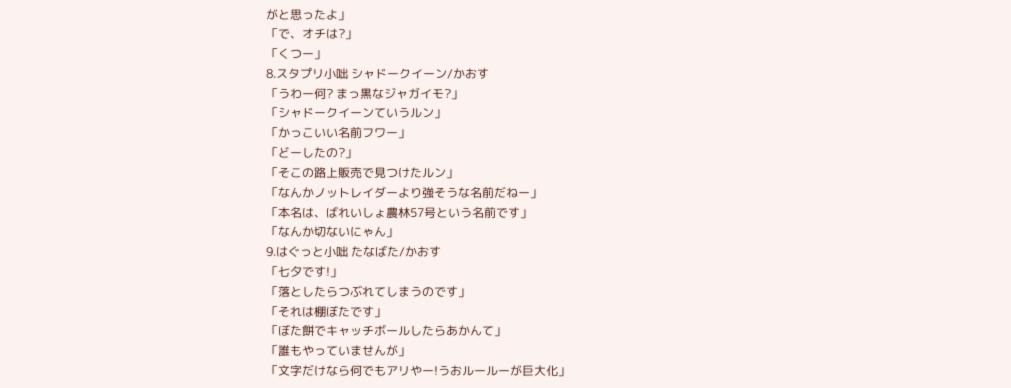がと思ったよ」
「で、オチは?」
「くつー」
8.スタプリ小咄 シャドークイーン/かおす
「うわー何? まっ黒なジャガイモ?」
「シャドークイーンていうルン」
「かっこいい名前フワー」
「どーしたの?」
「そこの路上販売で見つけたルン」
「なんかノットレイダーより強そうな名前だねー」
「本名は、ばれいしょ農林57号という名前です」
「なんか切ないにゃん」
9.はぐっと小咄 たなばた/かおす
「七夕です!」
「落としたらつぶれてしまうのです」
「それは棚ぼたです」
「ぼた餅でキャッチボールしたらあかんて」
「誰もやっていませんが」
「文字だけなら何でもアリやー!うおルールーが巨大化」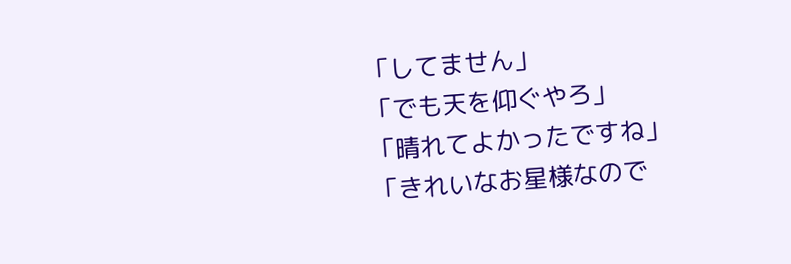「してません」
「でも天を仰ぐやろ」
「晴れてよかったですね」
「きれいなお星様なので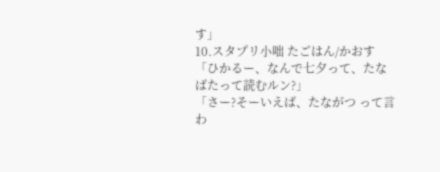す」
10.スタプリ小咄 たごはん/かおす
「ひかるー、なんで七夕って、たなばたって読むルン?」
「さー?そーいえば、たながつ って言わ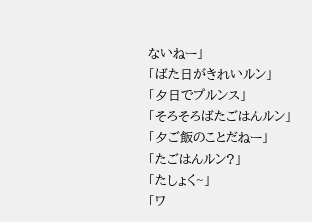ないねー」
「ばた日がきれいルン」
「夕日でプルンス」
「そろそろばたごはんルン」
「夕ご飯のことだねー」
「たごはんルン?」
「たしょく~」
「ワ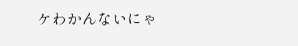ケわかんないにゃ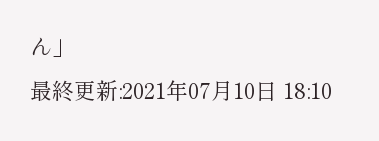ん」
最終更新:2021年07月10日 18:10